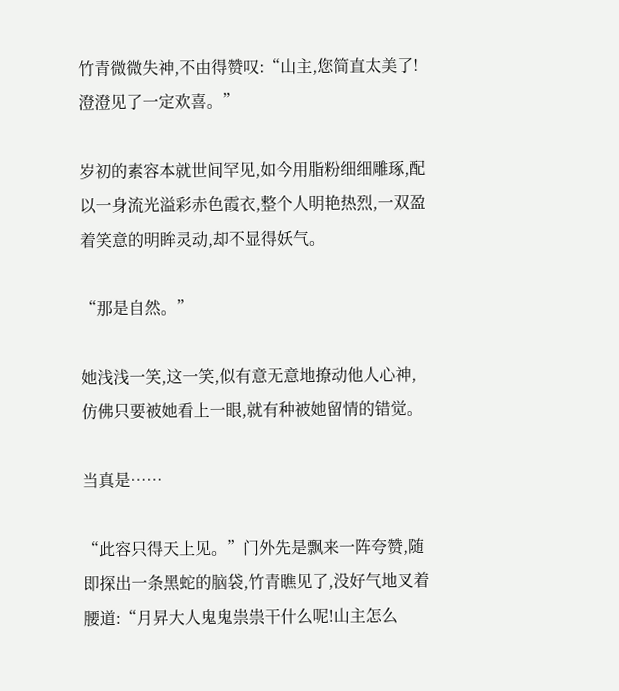竹青微微失神,不由得赞叹:“山主,您简直太美了!澄澄见了一定欢喜。”

岁初的素容本就世间罕见,如今用脂粉细细雕琢,配以一身流光溢彩赤色霞衣,整个人明艳热烈,一双盈着笑意的明眸灵动,却不显得妖气。

“那是自然。”

她浅浅一笑,这一笑,似有意无意地撩动他人心神,仿佛只要被她看上一眼,就有种被她留情的错觉。

当真是……

“此容只得天上见。”门外先是飘来一阵夸赞,随即探出一条黑蛇的脑袋,竹青瞧见了,没好气地叉着腰道:“月昇大人鬼鬼祟祟干什么呢!山主怎么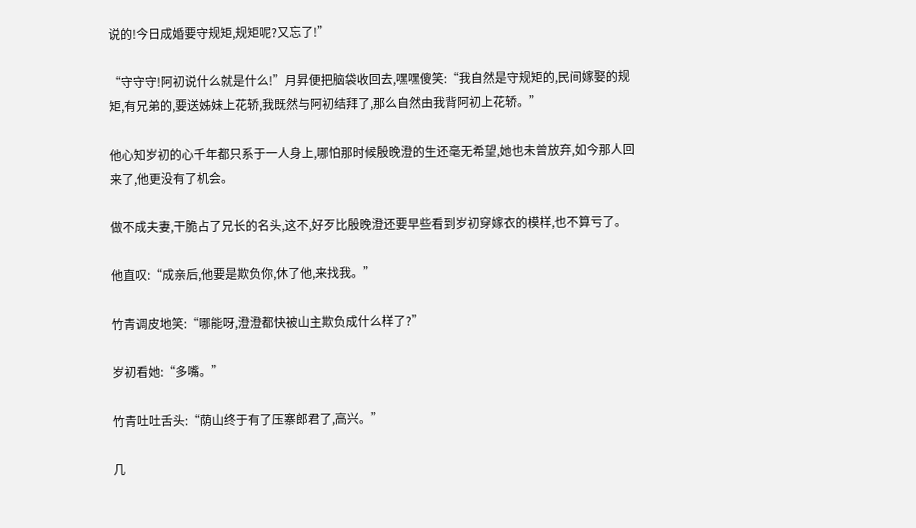说的!今日成婚要守规矩,规矩呢?又忘了!”

“守守守!阿初说什么就是什么!”月昇便把脑袋收回去,嘿嘿傻笑:“我自然是守规矩的,民间嫁娶的规矩,有兄弟的,要送姊妹上花轿,我既然与阿初结拜了,那么自然由我背阿初上花轿。”

他心知岁初的心千年都只系于一人身上,哪怕那时候殷晚澄的生还毫无希望,她也未曾放弃,如今那人回来了,他更没有了机会。

做不成夫妻,干脆占了兄长的名头,这不,好歹比殷晚澄还要早些看到岁初穿嫁衣的模样,也不算亏了。

他直叹:“成亲后,他要是欺负你,休了他,来找我。”

竹青调皮地笑:“哪能呀,澄澄都快被山主欺负成什么样了?”

岁初看她:“多嘴。”

竹青吐吐舌头:“荫山终于有了压寨郎君了,高兴。”

几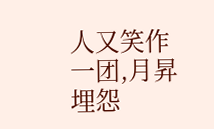人又笑作一团,月昇埋怨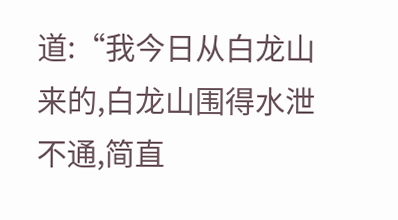道:“我今日从白龙山来的,白龙山围得水泄不通,简直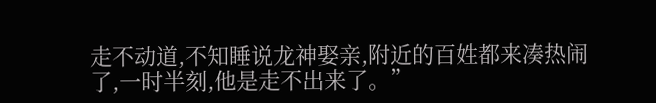走不动道,不知睡说龙神娶亲,附近的百姓都来凑热闹了,一时半刻,他是走不出来了。”